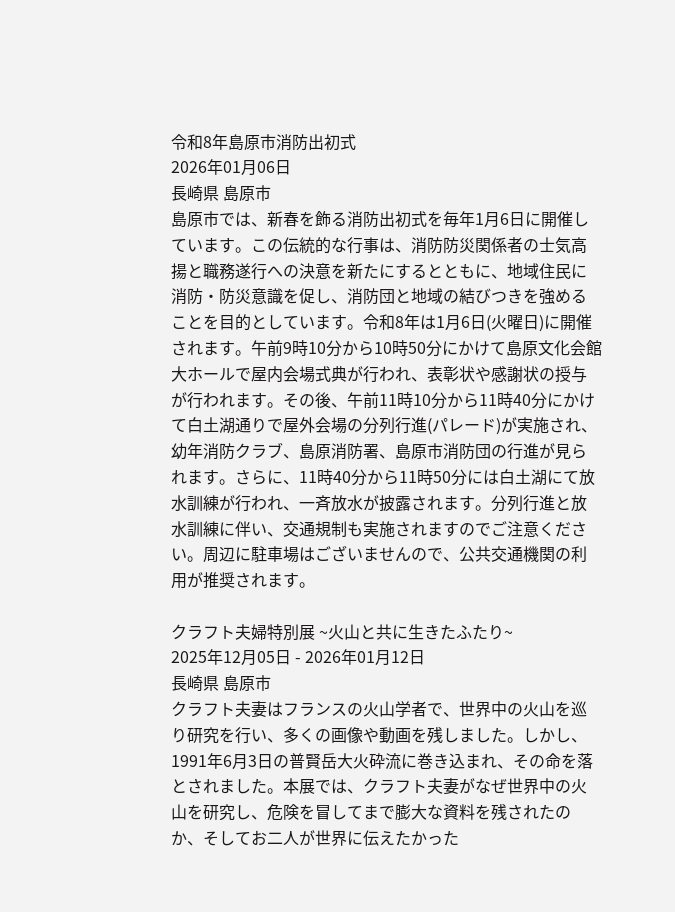令和8年島原市消防出初式
2026年01月06日
長崎県 島原市
島原市では、新春を飾る消防出初式を毎年1月6日に開催しています。この伝統的な行事は、消防防災関係者の士気高揚と職務遂行への決意を新たにするとともに、地域住民に消防・防災意識を促し、消防団と地域の結びつきを強めることを目的としています。令和8年は1月6日(火曜日)に開催されます。午前9時10分から10時50分にかけて島原文化会館大ホールで屋内会場式典が行われ、表彰状や感謝状の授与が行われます。その後、午前11時10分から11時40分にかけて白土湖通りで屋外会場の分列行進(パレード)が実施され、幼年消防クラブ、島原消防署、島原市消防団の行進が見られます。さらに、11時40分から11時50分には白土湖にて放水訓練が行われ、一斉放水が披露されます。分列行進と放水訓練に伴い、交通規制も実施されますのでご注意ください。周辺に駐車場はございませんので、公共交通機関の利用が推奨されます。

クラフト夫婦特別展 ~火山と共に生きたふたり~
2025年12月05日 - 2026年01月12日
長崎県 島原市
クラフト夫妻はフランスの火山学者で、世界中の火山を巡り研究を行い、多くの画像や動画を残しました。しかし、1991年6月3日の普賢岳大火砕流に巻き込まれ、その命を落とされました。本展では、クラフト夫妻がなぜ世界中の火山を研究し、危険を冒してまで膨大な資料を残されたのか、そしてお二人が世界に伝えたかった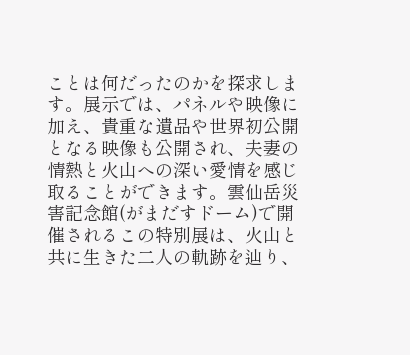ことは何だったのかを探求します。展示では、パネルや映像に加え、貴重な遺品や世界初公開となる映像も公開され、夫妻の情熱と火山への深い愛情を感じ取ることができます。雲仙岳災害記念館(がまだすドーム)で開催されるこの特別展は、火山と共に生きた二人の軌跡を辿り、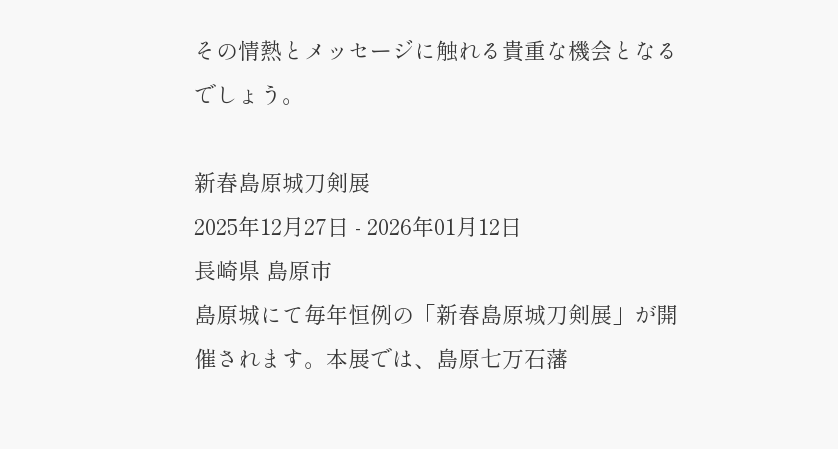その情熱とメッセージに触れる貴重な機会となるでしょう。

新春島原城刀剣展
2025年12月27日 - 2026年01月12日
長崎県 島原市
島原城にて毎年恒例の「新春島原城刀剣展」が開催されます。本展では、島原七万石藩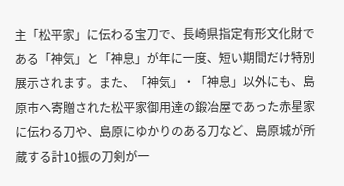主「松平家」に伝わる宝刀で、長崎県指定有形文化財である「神気」と「神息」が年に一度、短い期間だけ特別展示されます。また、「神気」・「神息」以外にも、島原市へ寄贈された松平家御用達の鍛冶屋であった赤星家に伝わる刀や、島原にゆかりのある刀など、島原城が所蔵する計10振の刀剣が一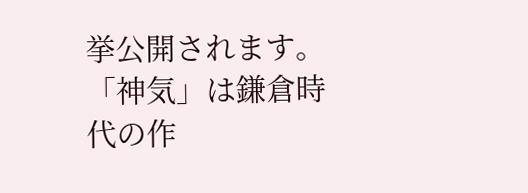挙公開されます。「神気」は鎌倉時代の作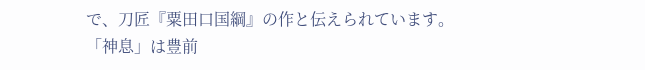で、刀匠『粟田口国綱』の作と伝えられています。「神息」は豊前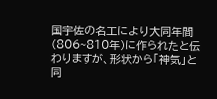国宇佐の名工により大同年間(806~810年)に作られたと伝わりますが、形状から「神気」と同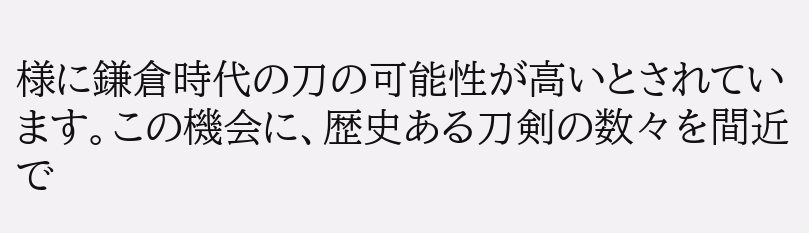様に鎌倉時代の刀の可能性が高いとされています。この機会に、歴史ある刀剣の数々を間近で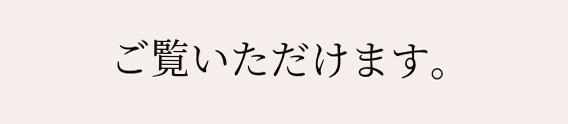ご覧いただけます。